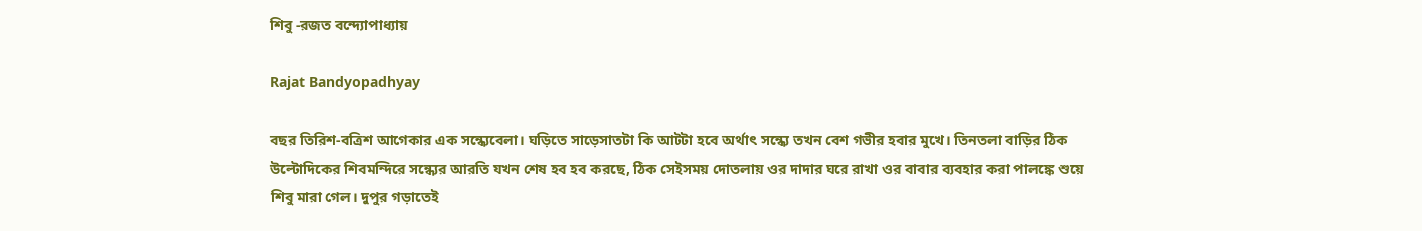শিবু -রজত বন্দ‍্যোপাধ‍্যায়

Rajat Bandyopadhyay

বছর তিরিশ-বত্রিশ আগেকার এক সন্ধ‍্যেবেলা। ঘড়িতে সাড়েসাতটা কি আটটা হবে অর্থাৎ সন্ধ্যে তখন বেশ গভীর হবার মুখে। তিনতলা বাড়ির ঠিক  উল্টোদিকের শিবমন্দিরে সন্ধ‍্যের আরতি যখন শেষ হব হব করছে, ঠিক সেইসময় দোতলায় ওর দাদার ঘরে রাখা ওর বাবার ব‍্যবহার করা পালঙ্কে শুয়ে শিবু মারা গেল। দুপুর গড়াতেই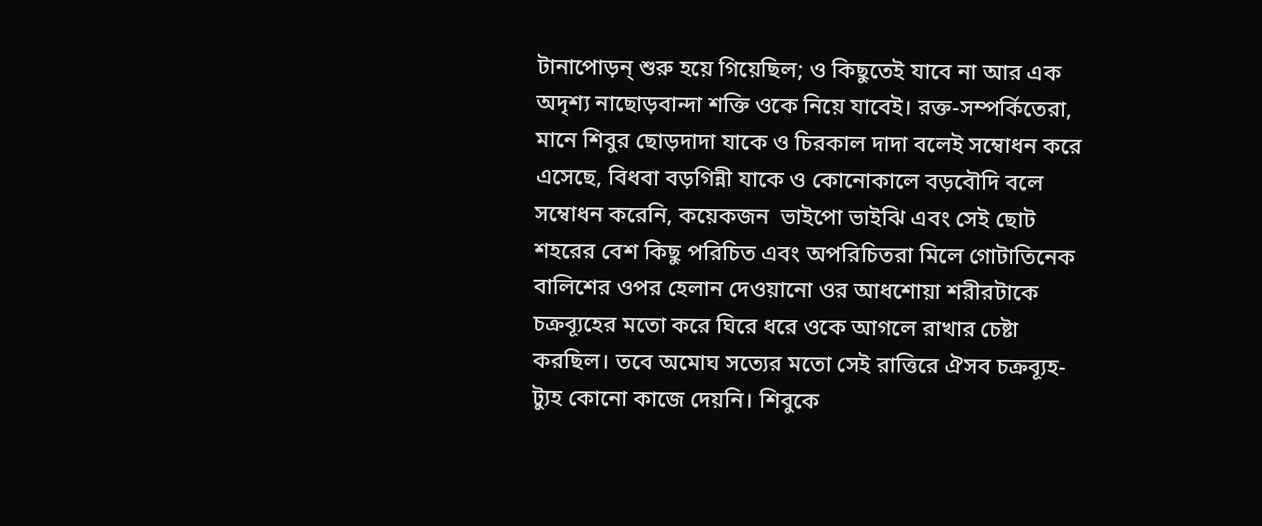টানাপোড়ন্ শুরু হয়ে গিয়েছিল; ও কিছুতেই যাবে না আর এক অদৃশ্য নাছোড়বান্দা শক্তি ওকে নিয়ে যাবেই। রক্ত-সম্পর্কিতেরা, মানে শিবুর ছোড়দাদা যাকে ও চিরকাল দাদা বলেই সম্বোধন করে এসেছে, বিধবা বড়গিন্নী যাকে ও কোনোকালে বড়বৌদি বলে সম্বোধন করেনি, কয়েকজন  ভাইপো ভাইঝি এবং সেই ছোট শহরের বেশ কিছু পরিচিত এবং অপরিচিতরা মিলে গোটাতিনেক বালিশের ওপর হেল‍ান দেওয়ানো ওর আধশোয়া শরীরটাকে চক্রব‍্যূহের মতো করে ঘিরে ধরে ওকে আগলে রাখার চেষ্টা করছিল। তবে অমোঘ সত‍্যের মতো সেই রাত্তিরে ঐসব চক্রব‍্যূহ-ট‍্যুহ কোনো কাজে দেয়নি। শিবুকে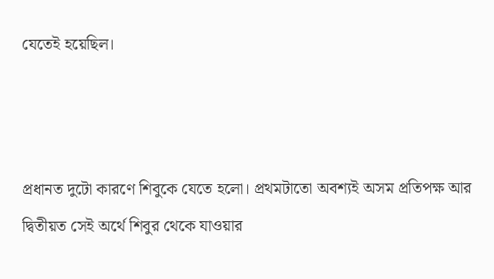যেতেই হয়েছিল।



প্রধানত দুটো কারণে শিবুকে যেতে হলো। প্রথমটাতো অবশ্যই অসম প্রতিপক্ষ আর দ্বিতীয়ত সেই অর্থে শিবুর থেকে যাওয়ার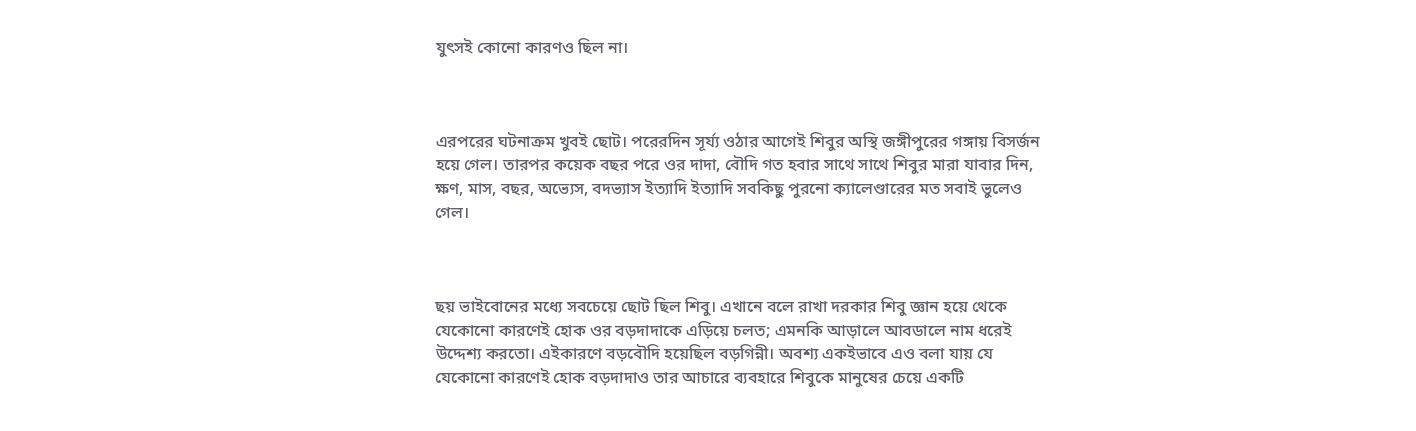যুৎসই কোনো কারণও ছিল না।



এরপরের ঘটনাক্রম খুবই ছোট। পরেরদিন সূর্য্য ওঠার আগেই শিবুর অস্থি জঙ্গীপুরের গঙ্গায় বিসর্জন হয়ে গেল। তারপর কয়েক বছর পরে ওর দাদা, বৌদি গত হবার সাথে সাথে শিবুর মারা যাবার দিন, ক্ষণ, মাস, বছর, অভ‍্যেস, বদভ‍্যাস ইত্যাদি ইত্যাদি সবকিছু পুরনো ক‍্যালেণ্ডারের মত সবাই ভুলেও গেল।



ছয় ভাইবোনের মধ‍্যে সবচেয়ে ছোট ছিল শিবু। এখানে বলে রাখা দরকার শিবু জ্ঞান হয়ে থেকে যেকোনো কারণেই হোক ওর বড়দাদাকে এড়িয়ে চলত; এমনকি আড়ালে আবডালে নাম ধরেই উদ্দেশ্য করতো। এইকারণে বড়বৌদি হয়েছিল বড়গিন্নী। অবশ্য একইভাবে এও বলা যায় যে যেকোনো কারণেই হোক বড়দাদাও তার আচারে ব্যবহারে শিবুকে মানুষের চেয়ে একটি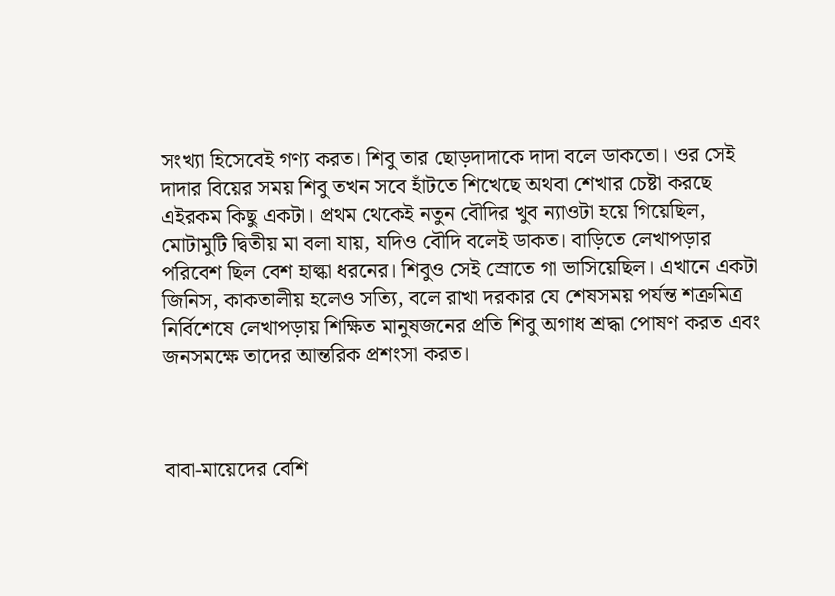সংখ্যা হিসেবেই গণ্য করত। শিবু তার ছোড়দাদাকে দাদা বলে ডাকতো। ওর সেই দাদার বিয়ের সময় শিবু তখন সবে হাঁটতে শিখেছে অথবা শেখার চেষ্টা করছে এইরকম কিছু একটা। প্রথম থেকেই নতুন বৌদির খুব ন‍্যাওটা হয়ে গিয়েছিল, মোটামুটি দ্বিতীয় মা বলা যায়, যদিও বৌদি বলেই ডাকত। বাড়িতে লেখাপড়ার পরিবেশ ছিল বেশ হাল্কা ধরনের। শিবুও সেই স্রোতে গা ভাসিয়েছিল। এখানে একটা জিনিস, কাকতালীয় হলেও সত্যি, বলে রাখা দরকার যে শেষসময় পর্যন্ত শত্রুমিত্র নির্বিশেষে লেখাপড়ায় শিক্ষিত মানুষজনের প্রতি শিবু অগাধ শ্রদ্ধা পোষণ করত এবং জনসমক্ষে তাদের আন্তরিক প্রশংসা করত।



বাবা-মায়েদের বেশি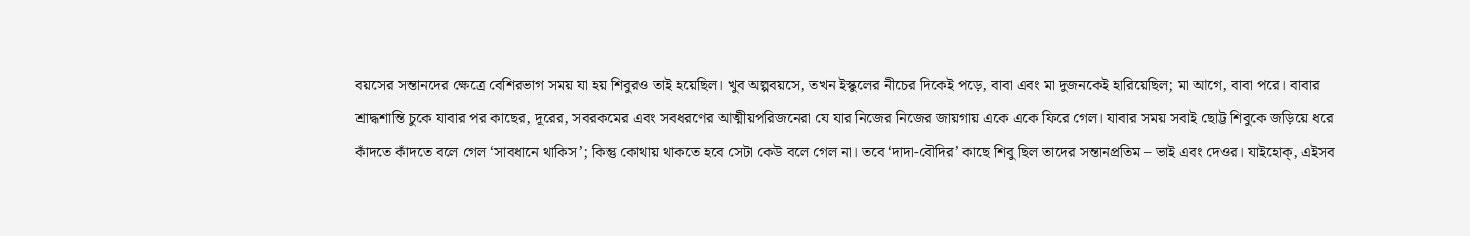বয়সের সন্তানদের ক্ষেত্রে বেশিরভাগ সময় যা হয় শিবুরও তাই হয়েছিল। খুব অল্পবয়সে, তখন ইস্কুলের নীচের দিকেই পড়ে, বাবা এবং মা দুজনকেই হারিয়েছিল; মা আগে, বাবা পরে। বাবার শ্রাদ্ধশান্তি চুকে যাবার পর কাছের, দূরের, সবরকমের এবং সবধরণের আত্মীয়পরিজনেরা যে যার নিজের নিজের জায়গায় একে একে ফিরে গেল। যাবার সময় সবাই ছোট্ট শিবুকে জড়িয়ে ধরে কাঁদতে কাঁদতে বলে গেল ‘সাবধানে থাকিস’; কিন্তু কোথায় থাকতে হবে সেটা কেউ বলে গেল না। তবে ‘দাদা-বৌদির’ কাছে শিবু ছিল তাদের সন্তানপ্রতিম – ভাই এবং দেওর। যাইহোক্, এইসব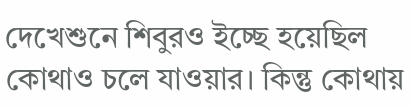দেখেশুনে শিবুরও ইচ্ছে হয়েছিল কোথাও চলে যাওয়ার। কিন্তু কোথায়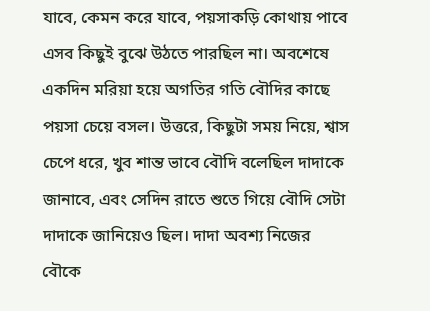যাবে, কেমন করে যাবে, পয়সাকড়ি কোথায় পাবে এসব কিছুই বুঝে উঠতে পারছিল না। অবশেষে একদিন মরিয়া হয়ে অগতির গতি বৌদির কাছে পয়সা চেয়ে বসল। উত্তরে, কিছুটা সময় নিয়ে, শ্বাস চেপে ধরে, খুব শান্ত ভাবে বৌদি বলেছিল দাদাকে জানাবে, এবং সেদিন রাতে শুতে গিয়ে বৌদি সেটা দাদাকে জানিয়েও ছিল। দাদা অবশ্য নিজের বৌকে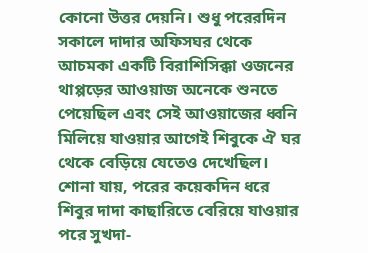কোনো উত্তর দেয়নি। শুধু পরেরদিন সকালে দাদার অফিসঘর থেকে আচমকা একটি বিরাশিসিক্কা ওজনের থাপ্পড়ের আওয়াজ অনেকে শুনতে পেয়েছিল এবং সেই আওয়াজের ধ্বনি মিলিয়ে যাওয়ার আগেই শিবুকে ঐ ঘর থেকে বেড়িয়ে যেতেও দেখেছিল। শোনা যায়, পরের কয়েকদিন ধরে শিবুর দাদা কাছারিতে বেরিয়ে যাওয়ার পরে সুখদা-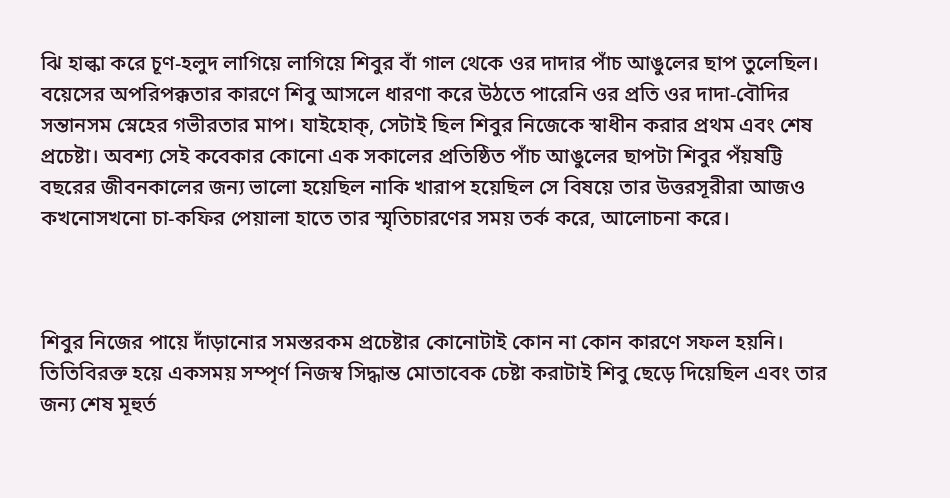ঝি হাল্কা করে চূণ-হলুদ লাগিয়ে লাগিয়ে শিবুর বাঁ গাল থেকে ওর দাদার পাঁচ আঙুলের ছাপ তুলেছিল। বয়েসের অপরিপক্কতার কারণে শিবু আসলে ধারণা করে উঠতে পারেনি ওর প্রতি ওর দাদা-বৌদির সন্তানসম স্নেহের গভীরতার মাপ। যাইহোক্, সেটাই ছিল শিবুর নিজেকে স্বাধীন করার প্রথম এবং শেষ প্রচেষ্টা। অবশ্য সেই কবেকার কোনো এক সকালের প্রতিষ্ঠিত পাঁচ আঙুলের ছাপটা শিবুর পঁয়ষট্টি বছরের জীবনকালের জন্য ভালো হয়েছিল নাকি খারাপ হয়েছিল সে বিষয়ে তার উত্তরসূরীরা আজও কখনোসখনো চা-কফির পেয়ালা হাতে তার স্মৃতিচারণের সময় তর্ক করে, আলোচনা করে।



শিবুর নিজের পায়ে দাঁড়ানোর সমস্তরকম প্রচেষ্টার কোনোটাই কোন না কোন কারণে সফল হয়নি। তিতিবিরক্ত হয়ে একসময় সম্পৃর্ণ নিজস্ব সিদ্ধান্ত মোতাবেক চেষ্টা করাটাই শিবু ছেড়ে দিয়েছিল এবং তার জন‍্য শেষ মূহুর্ত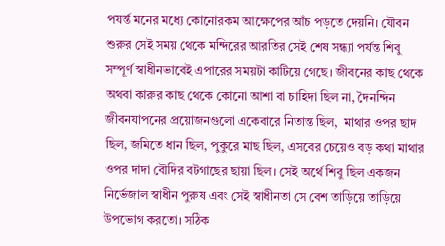পযর্ন্ত মনের মধ্যে কোনোরকম আক্ষেপের আঁচ পড়তে দেয়নি। যৌবন শুরুর সেই সময় থেকে মন্দিরের আরতির সেই শেষ সন্ধ্যা পর্যন্ত শিবু সম্পূর্ণ স্বাধীনভাবেই এপারের সময়টা কাটিয়ে গেছে। জীবনের কাছ থেকে অথবা কারুর কাছ থেকে কোনো আশা বা চাহিদা ছিল না, দৈনন্দিন জীবনযাপনের প্রয়োজনগুলো একেবারে নিতান্ত ছিল,  মাথার ওপর ছাদ ছিল, জমিতে ধান ছিল, পুকুরে মাছ ছিল, এসবের চেয়েও বড় কথা মাথার ওপর দাদা বৌদির বটগাছের ছায়া ছিল। সেই অর্থে শিবু ছিল একজন নির্ভেজাল স্বাধীন পুরুষ এবং সেই স্বাধীনতা সে বেশ তাড়িয়ে তাড়িয়ে উপভোগ করতো। সঠিক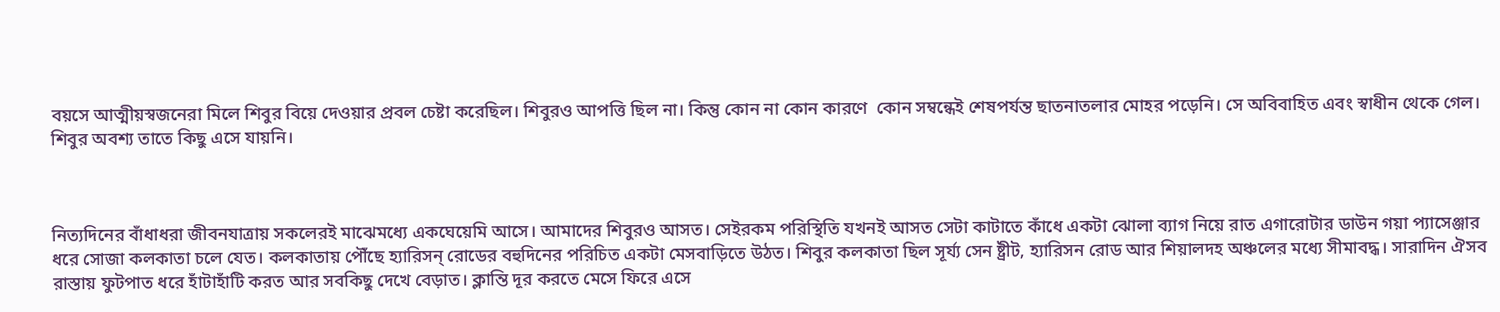বয়সে আত্মীয়স্বজনেরা মিলে শিবুর বিয়ে দেওয়ার প্রবল চেষ্টা করেছিল। শিবুরও আপত্তি ছিল না। কিন্তু কোন না কোন কারণে  কোন সম্বন্ধেই শেষপর্যন্ত ছাতনাতলার মোহর পড়েনি। সে অবিবাহিত এবং স্বাধীন থেকে গেল। শিবুর অবশ্য তাতে কিছু এসে যায়নি।



নিত‍্যদিনের বাঁধাধরা জীবনযাত্রায় সকলেরই মাঝেমধ‍্যে একঘেয়েমি আসে। আমাদের শিবুরও আসত। সেইরকম পরিস্থিতি যখনই আসত সেটা কাটাতে কাঁধে একটা ঝোলা ব‍্যাগ নিয়ে রাত এগারোটার ডাউন গয়া প‍্যাসেঞ্জার ধরে সোজা কলকাতা চলে যেত। কলকাতায় পৌঁছে হ‍্যারিসন্ রোডের বহুদিনের পরিচিত একটা মেসবাড়িতে উঠত। শিবুর কলকাতা ছিল সূর্য‍্য সেন ষ্ট্রীট, হ‍্যারিসন রোড আর শিয়ালদহ অঞ্চলের মধ‍্যে সীমাবদ্ধ। সারাদিন ঐসব রাস্তায় ফুটপাত ধরে হাঁটাহাঁটি করত আর সবকিছু দেখে বেড়াত। ক্লান্তি দূর করতে মেসে ফিরে এসে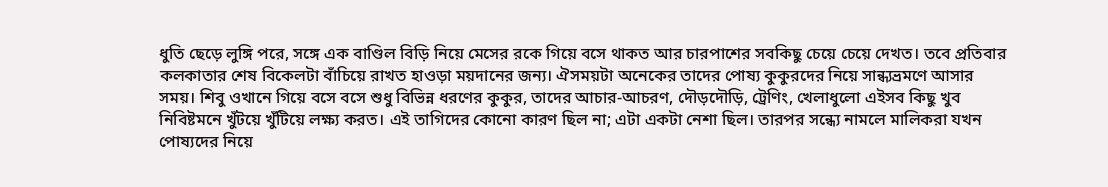ধুতি ছেড়ে লুঙ্গি পরে, সঙ্গে এক বাণ্ডিল বিড়ি নিয়ে মেসের রকে গিয়ে বসে থাকত আর চারপাশের সবকিছু চেয়ে চেয়ে দেখত। তবে প্রতিবার কলকাতার শেষ বিকেলটা বাঁচিয়ে রাখত হাওড়া ময়দানের জন্য। ঐসময়টা অনেকের তাদের পোষ‍্য কুকুরদের নিয়ে সান্ধ‍্যভ্রমণে আসার সময়। শিবু ওখানে গিয়ে বসে বসে শুধু বিভিন্ন ধরণের কুকুর, তাদের আচার-আচরণ, দৌড়দৌড়ি, ট্রেণিং, খেলাধুলো এইসব কিছু খুব নিবিষ্টমনে খুঁটয়ে খুঁটিয়ে লক্ষ্য করত। এই তাগিদের কোনো কারণ ছিল না; এটা একটা নেশা ছিল। তারপর সন্ধ‍্যে নামলে মালিকরা যখন পোষ‍্যদের নিয়ে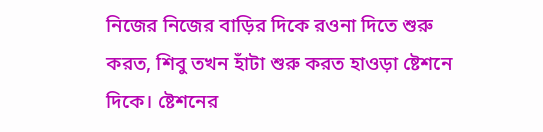নিজের নিজের বাড়ির দিকে রওনা দিতে শুরু করত, শিবু তখন হাঁটা শুরু করত হাওড়া ষ্টেশনে দিকে। ষ্টেশনের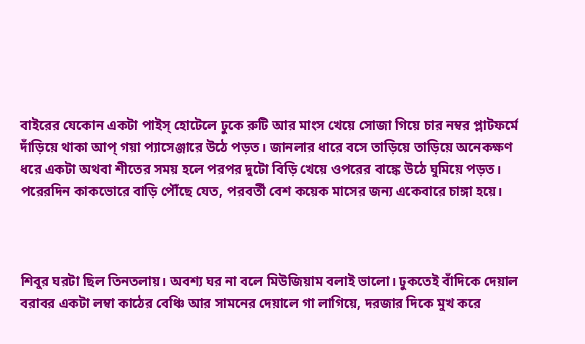বাইরের যেকোন একটা পাইস্ হোটেলে ঢুকে রুটি আর মাংস খেয়ে সোজা গিয়ে চার নম্বর প্লাটফর্মে দাঁড়িয়ে থাকা আপ্ গয়া প‍্যাসেঞ্জারে উঠে পড়ত। জানলার ধারে বসে তাড়িয়ে তাড়িয়ে অনেকক্ষণ ধরে একটা অথবা শীতের সময় হলে পরপর দুটো বিড়ি খেয়ে ওপরের বাঙ্কে উঠে ঘুমিয়ে পড়ত। পরেরদিন কাকভোরে বাড়ি পৌঁছে যেত, পরবর্তী বেশ কয়েক মাসের জন্য একেবারে চাঙ্গা হয়ে।



শিবুর ঘরটা ছিল তিনতলায়। অবশ্য ঘর না বলে মিউজিয়াম বলাই ভালো। ঢুকতেই বাঁদিকে দেয়াল বরাবর একটা লম্বা কাঠের বেঞ্চি আর সামনের দেয়ালে গা লাগিয়ে, দরজার দিকে মুখ করে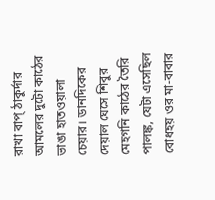রাখা বাপ্ ঠাকুর্দার আমলের দুটো কাঠের ভাঙা হাতওয়ালা চেয়ার। ডানদিকের দেয়াল ঘেসে শিবুর মেহগনি কাঠের তৈরি পালঙ্ক, যেটা এসেছিল বোধহয় ওর মা-বাবার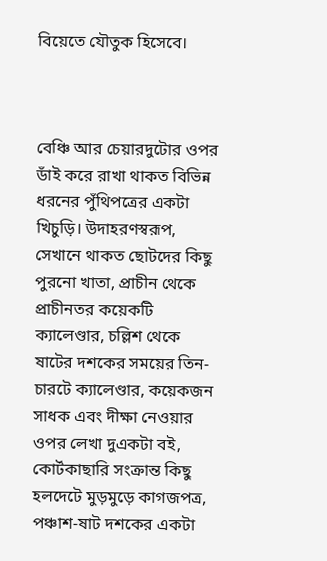বিয়েতে যৌতুক হিসেবে।



বেঞ্চি আর চেয়ারদুটোর ওপর ডাঁই করে রাখা থাকত বিভিন্ন ধরনের পুঁথিপত্রের একটা খিচুড়ি। উদাহরণস্বরূপ, সেখানে থাকত ছোটদের কিছু পুরনো খাতা, প্রাচীন থেকে প্রাচীনতর কয়েকটি ক‍্যালেণ্ডার, চল্লিশ থেকে ষাটের দশকের সময়ের তিন-চারটে ক‍্যালেণ্ডার, কয়েকজন সাধক এবং দীক্ষা নেওয়ার ওপর লেখা দুএকটা বই, কোর্টকাছারি সংক্রান্ত কিছু হলদেটে মুড়মুড়ে কাগজপত্র, পঞ্চাশ-ষাট দশকের একটা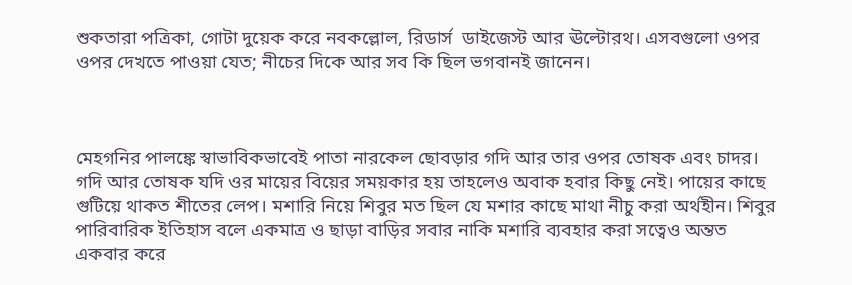শুকতারা পত্রিকা, গোটা দুয়েক করে নবকল্লোল, রিডার্স  ডাইজেস্ট আর ঊল্টোরথ। এসবগুলো ওপর ওপর দেখতে পাওয়া যেত; নীচের দিকে আর সব কি ছিল ভগবানই জানেন।



মেহগনির পালঙ্কে স্বাভাবিকভাবেই পাতা নারকেল ছোবড়ার গদি আর তার ওপর তোষক এবং চাদর। গদি আর তোষক যদি ওর মায়ের বিয়ের সময়কার হয় তাহলেও অবাক হবার কিছু নেই। পায়ের কাছে গুটিয়ে থাকত শীতের লেপ। মশারি নিয়ে শিবুর মত ছিল যে মশার কাছে মাথা নীচু করা অর্থহীন। শিবুর পারিবারিক ইতিহাস বলে একমাত্র ও ছাড়া বাড়ির সবার নাকি মশারি ব‍্যবহার করা সত্বেও অন্তত একবার করে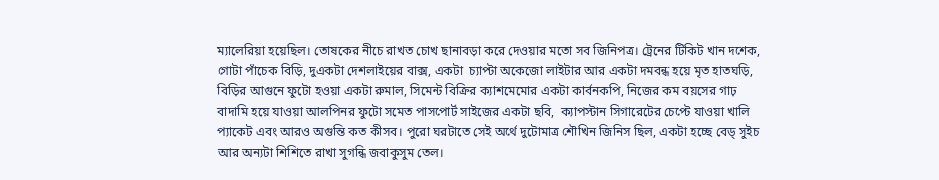ম‍্যালেরিয়া হয়েছিল। তোষকের নীচে রাখত চোখ ছানাবড়া করে দেওয়ার মতো সব জিনিপত্র। ট্রেনের টিকিট খান দশেক, গোটা পাঁচেক বিড়ি, দুএকটা দেশলাইয়ের বাক্স, একটা  চ‍্যাপ্টা অকেজো লাইটার আর একটা দমবন্ধ হয়ে মৃত হাতঘড়ি, বিড়ির আগুনে ফুটো হওয়া একটা রুমাল, সিমেন্ট বিক্রির ক‍্যাশমেমোর একটা কার্বনকপি, নিজের কম বয়সের গাঢ় বাদামি হয়ে যাওয়া আলপিনর ফুটো সমেত পাসপোর্ট সাইজের একটা ছবি,  ক‍্যাপস্টান সিগারেটের চেপ্টে যাওয়া খালি প‍্যাকেট এবং আরও অগুন্তি কত কীসব। পুরো ঘরটাতে সেই অর্থে দুটোমাত্র শৌখিন জিনিস ছিল, একটা হচ্ছে বেড্ সুইচ আর অন্যটা শিশিতে রাখা সুগন্ধি জবাকুসুম তেল।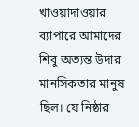খাওয়াদাওয়ার ব‍্যাপারে আমাদের শিবু অত‍্যন্ত উদার মানসিকতার মানুষ ছিল। যে নিষ্ঠার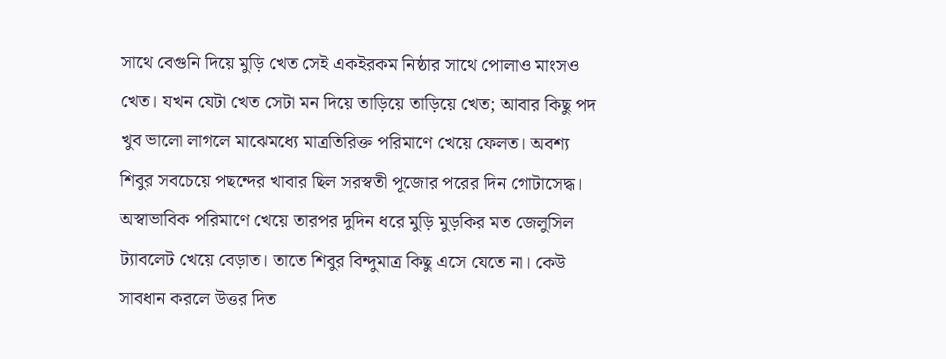সাথে বেগুনি দিয়ে মুড়ি খেত সেই একইরকম নিষ্ঠার সাথে পোলাও মাংসও খেত। যখন যেটা খেত সেটা মন দিয়ে তাড়িয়ে তাড়িয়ে খেত; আবার কিছু পদ খুব ভালো লাগলে মাঝেমধ‍্যে মাত্রতিরিক্ত পরিমাণে খেয়ে ফেলত। অবশ‍্য শিবুর সবচেয়ে পছন্দের খাবার ছিল সরস্বতী পূজোর পরের দিন গোটাসেদ্ধ। অস্বাভাবিক পরিমাণে খেয়ে তারপর দুদিন ধরে মুড়ি মুড়কির মত জেলুসিল ট‍্যাবলেট খেয়ে বেড়াত। তাতে শিবুর বিন্দুমাত্র কিছু এসে যেতে না। কেউ সাবধান করলে উত্তর দিত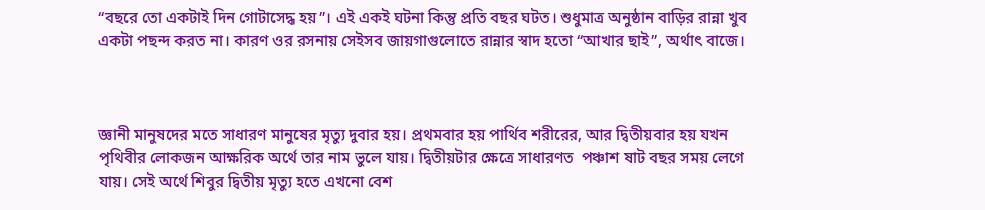“বছরে তো একটাই দিন গোটাসেদ্ধ হয়”। এই একই ঘটনা কিন্তু প্রতি বছর ঘটত। শুধুমাত্র অনুষ্ঠান বাড়ির রান্না খুব একটা পছন্দ করত না। কারণ ওর রসনায় সেইসব জায়গাগুলোতে রান্নার স্বাদ হতো “আখার ছাই”, অর্থাৎ বাজে।



জ্ঞানী মানুষদের মতে সাধারণ মানুষের মৃত‍্যু দুবার হয়। প্রথমবার হয় পার্থিব শরীরের, আর দ্বিতীয়বার হয় যখন পৃথিবীর লোকজন আক্ষরিক অর্থে তার নাম ভুলে যায়। দ্বিতীয়টার ক্ষেত্রে সাধারণত  পঞ্চাশ ষাট বছর সময় লেগে যায়। সেই অর্থে শিবুর দ্বিতীয় মৃত্যু হতে এখনো বেশ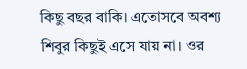কিছু বছর বাকি। এতোসবে অবশ‍্য শিবুর কিছুই এসে যায় না। ওর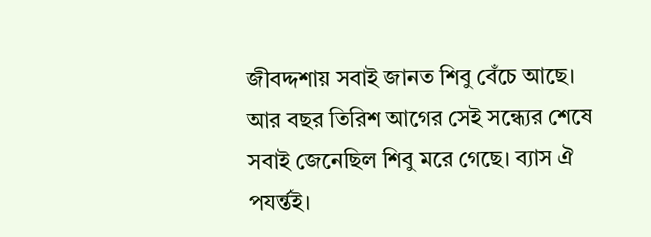জীবদ্দশায় সবাই জানত শিবু বেঁচে আছে। আর বছর তিরিশ আগের সেই সন্ধ‍্যের শেষে সবাই জেনেছিল শিবু মরে গেছে। ব‍্যাস ঐ পযর্ন্তই।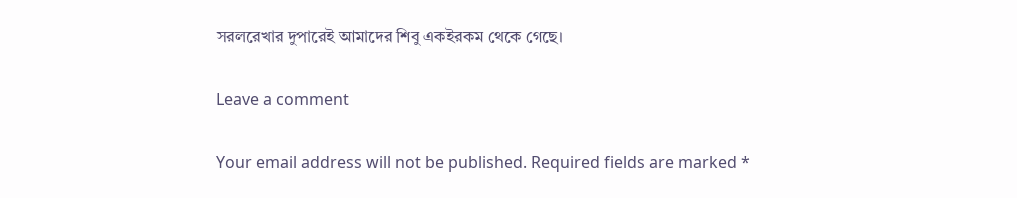সরলরেখার দুপারেই আমাদের শিবু একইরকম থেকে গেছে।

Leave a comment

Your email address will not be published. Required fields are marked *